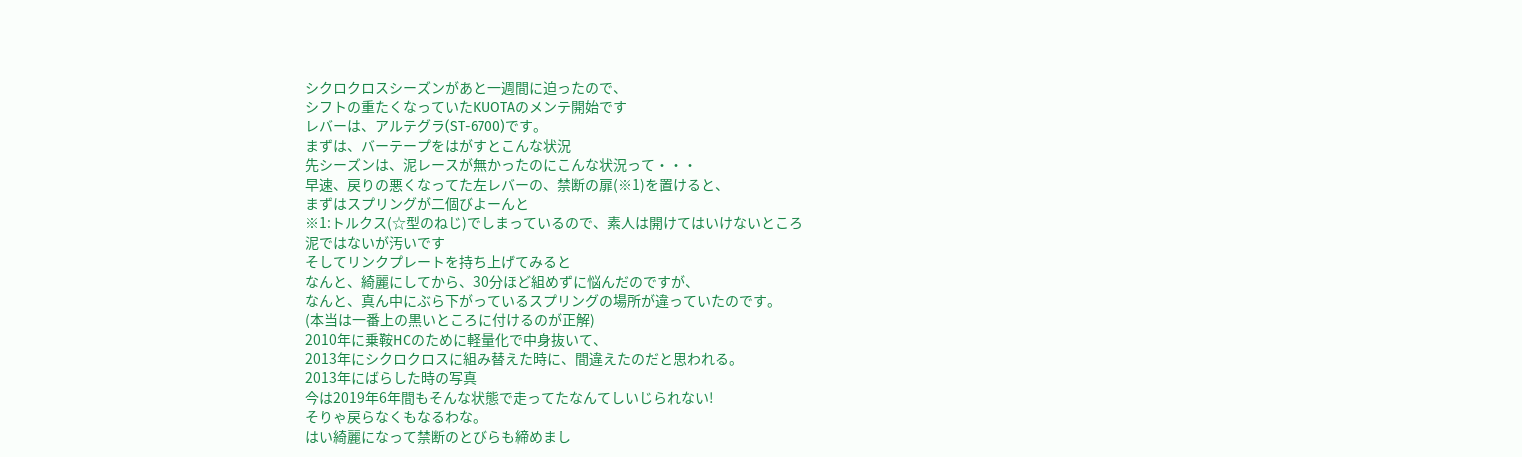シクロクロスシーズンがあと一週間に迫ったので、
シフトの重たくなっていたKUOTAのメンテ開始です
レバーは、アルテグラ(ST-6700)です。
まずは、バーテープをはがすとこんな状況
先シーズンは、泥レースが無かったのにこんな状況って・・・
早速、戻りの悪くなってた左レバーの、禁断の扉(※1)を置けると、
まずはスプリングが二個びよーんと
※1:トルクス(☆型のねじ)でしまっているので、素人は開けてはいけないところ
泥ではないが汚いです
そしてリンクプレートを持ち上げてみると
なんと、綺麗にしてから、30分ほど組めずに悩んだのですが、
なんと、真ん中にぶら下がっているスプリングの場所が違っていたのです。
(本当は一番上の黒いところに付けるのが正解)
2010年に乗鞍HCのために軽量化で中身抜いて、
2013年にシクロクロスに組み替えた時に、間違えたのだと思われる。
2013年にばらした時の写真
今は2019年6年間もそんな状態で走ってたなんてしいじられない!
そりゃ戻らなくもなるわな。
はい綺麗になって禁断のとびらも締めまし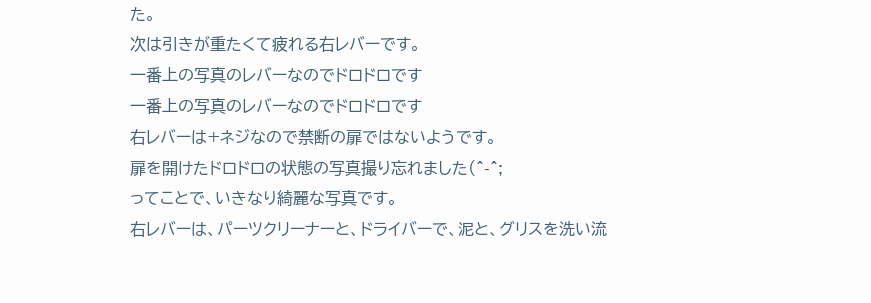た。
次は引きが重たくて疲れる右レバーです。
一番上の写真のレバーなのでドロドロです
一番上の写真のレバーなのでドロドロです
右レバーは+ネジなので禁断の扉ではないようです。
扉を開けたドロドロの状態の写真撮り忘れました(^-^;
ってことで、いきなり綺麗な写真です。
右レバーは、パーツクリーナーと、ドライバーで、泥と、グリスを洗い流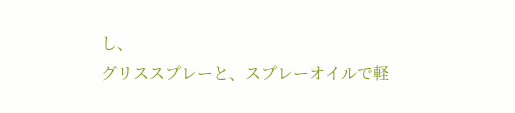し、
グリススプレーと、スプレーオイルで軽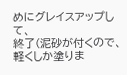めにグレイスアップして、
終了(泥砂が付くので、軽くしか塗りま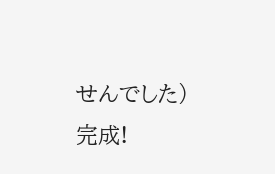せんでした)
完成!